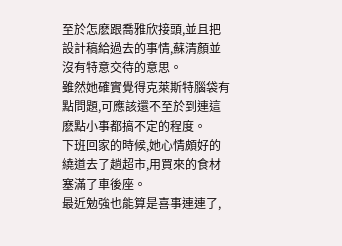至於怎麽跟喬雅欣接頭,並且把設計稿給過去的事情,蘇清顏並沒有特意交待的意思。
雖然她確實覺得克萊斯特腦袋有點問題,可應該還不至於到連這麽點小事都搞不定的程度。
下班回家的時候,她心情頗好的繞道去了趟超市,用買來的食材塞滿了車後座。
最近勉強也能算是喜事連連了,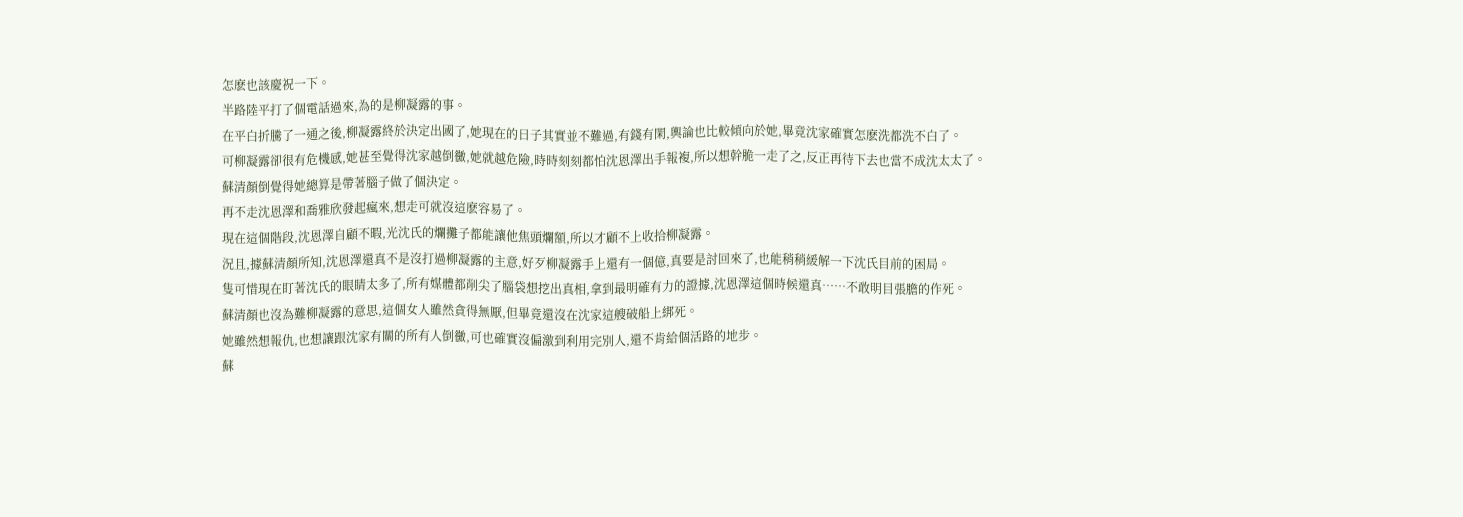怎麽也該慶祝一下。
半路陸平打了個電話過來,為的是柳凝露的事。
在平白折騰了一通之後,柳凝露終於決定出國了,她現在的日子其實並不難過,有錢有閑,輿論也比較傾向於她,畢竟沈家確實怎麽洗都洗不白了。
可柳凝露卻很有危機感,她甚至覺得沈家越倒黴,她就越危險,時時刻刻都怕沈恩澤出手報複,所以想幹脆一走了之,反正再待下去也當不成沈太太了。
蘇清顏倒覺得她總算是帶著腦子做了個決定。
再不走沈恩澤和喬雅欣發起瘋來,想走可就沒這麽容易了。
現在這個階段,沈恩澤自顧不暇,光沈氏的爛攤子都能讓他焦頭爛額,所以才顧不上收拾柳凝露。
況且,據蘇清顏所知,沈恩澤還真不是沒打過柳凝露的主意,好歹柳凝露手上還有一個億,真要是討回來了,也能稍稍緩解一下沈氏目前的困局。
隻可惜現在盯著沈氏的眼睛太多了,所有媒體都削尖了腦袋想挖出真相,拿到最明確有力的證據,沈恩澤這個時候還真……不敢明目張膽的作死。
蘇清顏也沒為難柳凝露的意思,這個女人雖然貪得無厭,但畢竟還沒在沈家這艘破船上綁死。
她雖然想報仇,也想讓跟沈家有關的所有人倒黴,可也確實沒偏激到利用完別人,還不肯給個活路的地步。
蘇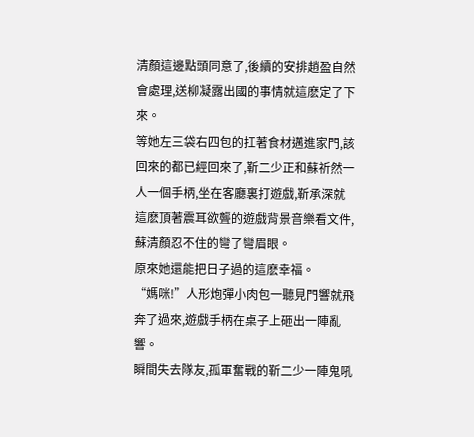清顏這邊點頭同意了,後續的安排趙盈自然會處理,送柳凝露出國的事情就這麽定了下來。
等她左三袋右四包的扛著食材邁進家門,該回來的都已經回來了,靳二少正和蘇祈然一人一個手柄,坐在客廳裏打遊戲,靳承深就這麽頂著震耳欲聾的遊戲背景音樂看文件,蘇清顏忍不住的彎了彎眉眼。
原來她還能把日子過的這麽幸福。
“媽咪!”人形炮彈小肉包一聽見門響就飛奔了過來,遊戲手柄在桌子上砸出一陣亂響。
瞬間失去隊友,孤軍奮戰的靳二少一陣鬼吼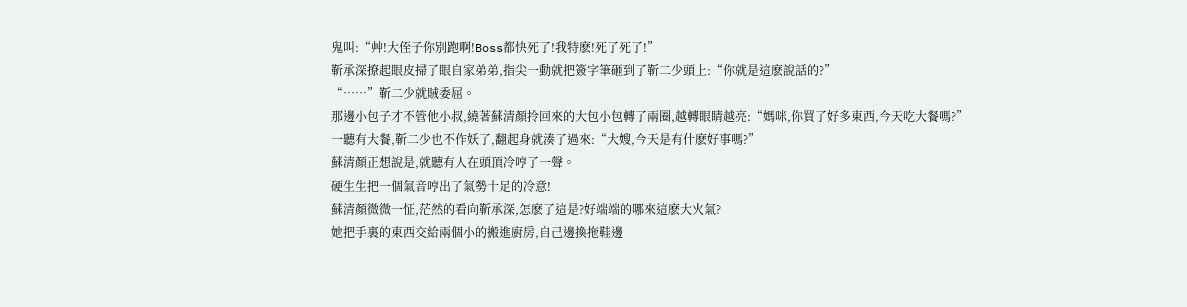鬼叫:“艸!大侄子你別跑啊!Boss都快死了!我特麽!死了死了!”
靳承深撩起眼皮掃了眼自家弟弟,指尖一動就把簽字筆砸到了靳二少頭上:“你就是這麽說話的?”
“……”靳二少就賊委屈。
那邊小包子才不管他小叔,繞著蘇清顏拎回來的大包小包轉了兩圈,越轉眼睛越亮:“媽咪,你買了好多東西,今天吃大餐嗎?”
一聽有大餐,靳二少也不作妖了,翻起身就湊了過來:“大嫂,今天是有什麽好事嗎?”
蘇清顏正想說是,就聽有人在頭頂冷哼了一聲。
硬生生把一個氣音哼出了氣勢十足的冷意!
蘇清顏微微一怔,茫然的看向靳承深,怎麽了這是?好端端的哪來這麽大火氣?
她把手裏的東西交給兩個小的搬進廚房,自己邊換拖鞋邊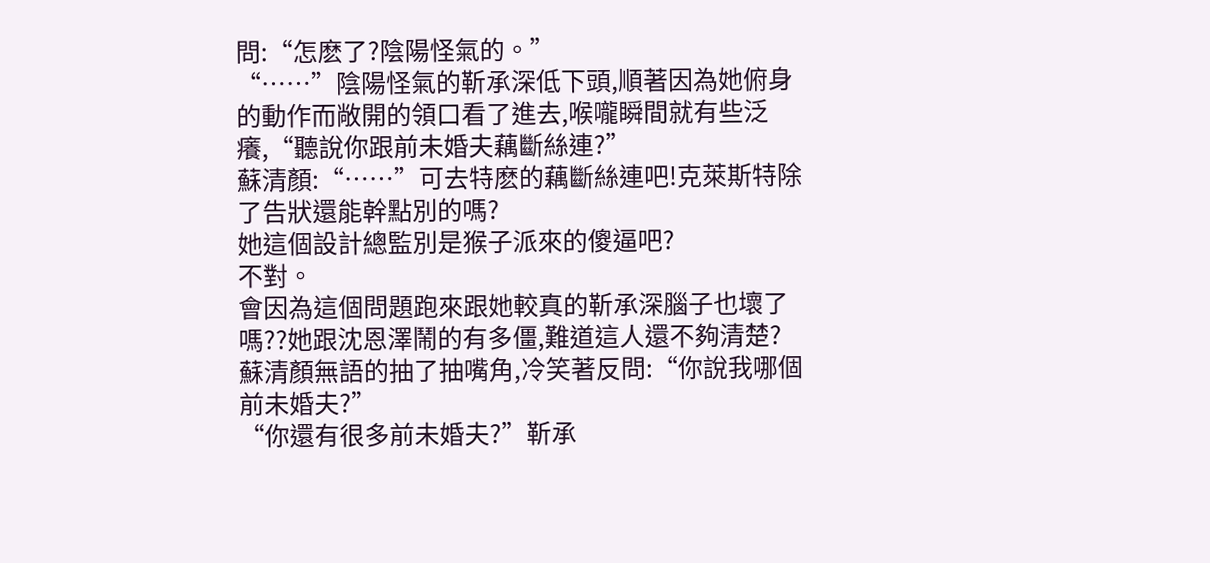問:“怎麽了?陰陽怪氣的。”
“……”陰陽怪氣的靳承深低下頭,順著因為她俯身的動作而敞開的領口看了進去,喉嚨瞬間就有些泛癢,“聽說你跟前未婚夫藕斷絲連?”
蘇清顏:“……”可去特麽的藕斷絲連吧!克萊斯特除了告狀還能幹點別的嗎?
她這個設計總監別是猴子派來的傻逼吧?
不對。
會因為這個問題跑來跟她較真的靳承深腦子也壞了嗎??她跟沈恩澤鬧的有多僵,難道這人還不夠清楚?
蘇清顏無語的抽了抽嘴角,冷笑著反問:“你說我哪個前未婚夫?”
“你還有很多前未婚夫?”靳承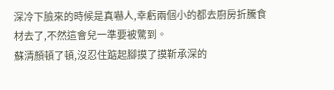深冷下臉來的時候是真嚇人,幸虧兩個小的都去廚房折騰食材去了,不然這會兒一準要被驚到。
蘇清顏頓了頓,沒忍住踮起腳摸了摸靳承深的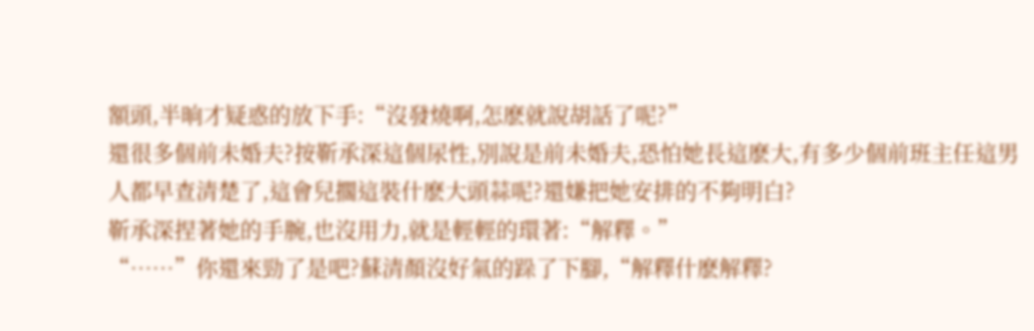額頭,半晌才疑惑的放下手:“沒發燒啊,怎麽就說胡話了呢?”
還很多個前未婚夫?按靳承深這個尿性,別說是前未婚夫,恐怕她長這麽大,有多少個前班主任這男人都早查清楚了,這會兒擱這裝什麽大頭蒜呢?還嫌把她安排的不夠明白?
靳承深捏著她的手腕,也沒用力,就是輕輕的環著:“解釋。”
“……”你還來勁了是吧?蘇清顏沒好氣的跺了下腳,“解釋什麽解釋?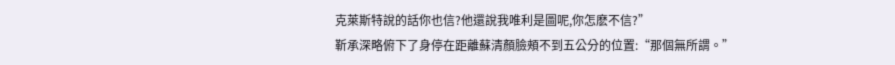克萊斯特說的話你也信?他還說我唯利是圖呢,你怎麽不信?”
靳承深略俯下了身停在距離蘇清顏臉頰不到五公分的位置:“那個無所謂。”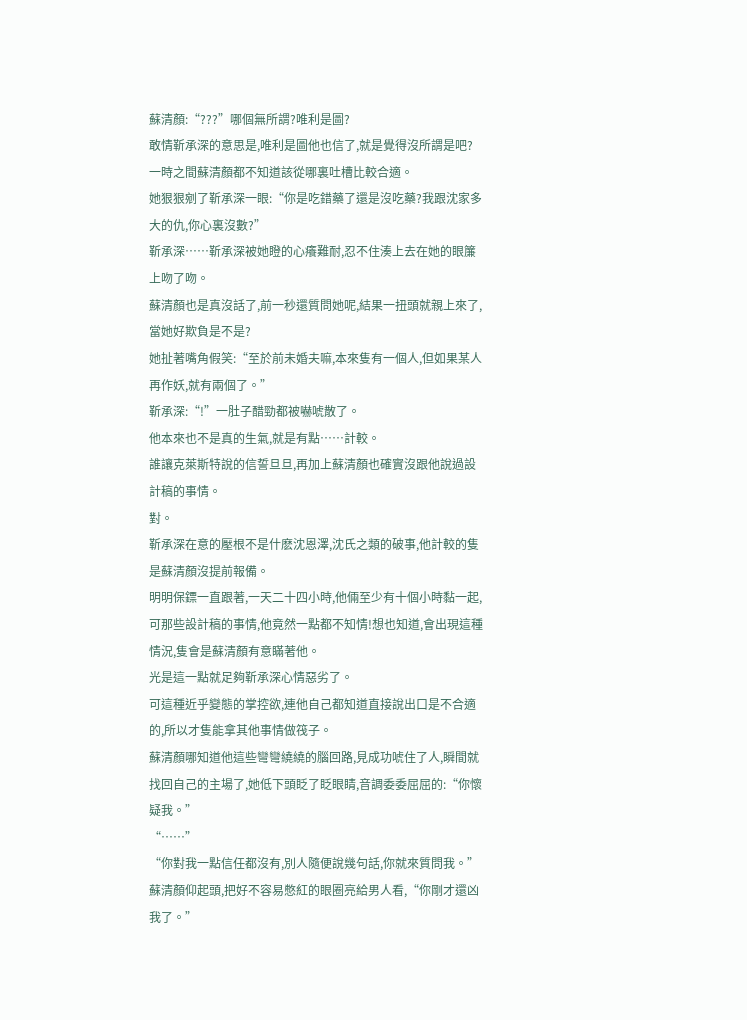蘇清顏:“???”哪個無所謂?唯利是圖?
敢情靳承深的意思是,唯利是圖他也信了,就是覺得沒所謂是吧?
一時之間蘇清顏都不知道該從哪裏吐槽比較合適。
她狠狠剜了靳承深一眼:“你是吃錯藥了還是沒吃藥?我跟沈家多大的仇,你心裏沒數?”
靳承深……靳承深被她瞪的心癢難耐,忍不住湊上去在她的眼簾上吻了吻。
蘇清顏也是真沒話了,前一秒還質問她呢,結果一扭頭就親上來了,當她好欺負是不是?
她扯著嘴角假笑:“至於前未婚夫嘛,本來隻有一個人,但如果某人再作妖,就有兩個了。”
靳承深:“!”一肚子醋勁都被嚇唬散了。
他本來也不是真的生氣,就是有點……計較。
誰讓克萊斯特說的信誓旦旦,再加上蘇清顏也確實沒跟他說過設計稿的事情。
對。
靳承深在意的壓根不是什麽沈恩澤,沈氏之類的破事,他計較的隻是蘇清顏沒提前報備。
明明保鏢一直跟著,一天二十四小時,他倆至少有十個小時黏一起,可那些設計稿的事情,他竟然一點都不知情!想也知道,會出現這種情況,隻會是蘇清顏有意瞞著他。
光是這一點就足夠靳承深心情惡劣了。
可這種近乎變態的掌控欲,連他自己都知道直接說出口是不合適的,所以才隻能拿其他事情做筏子。
蘇清顏哪知道他這些彎彎繞繞的腦回路,見成功唬住了人,瞬間就找回自己的主場了,她低下頭眨了眨眼睛,音調委委屈屈的:“你懷疑我。”
“……”
“你對我一點信任都沒有,別人隨便說幾句話,你就來質問我。”蘇清顏仰起頭,把好不容易憋紅的眼圈亮給男人看,“你剛才還凶我了。”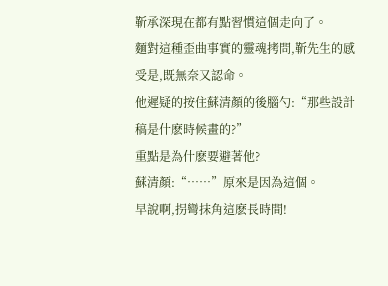靳承深現在都有點習慣這個走向了。
麵對這種歪曲事實的靈魂拷問,靳先生的感受是,既無奈又認命。
他遲疑的按住蘇清顏的後腦勺:“那些設計稿是什麽時候畫的?”
重點是為什麽要避著他?
蘇清顏:“……”原來是因為這個。
早說啊,拐彎抹角這麽長時間!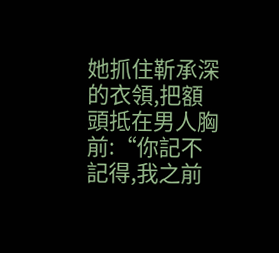她抓住靳承深的衣領,把額頭抵在男人胸前:“你記不記得,我之前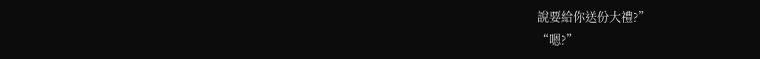說要給你送份大禮?”
“嗯?”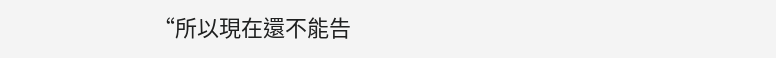“所以現在還不能告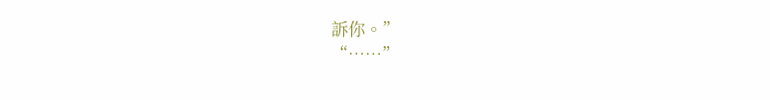訴你。”
“……”